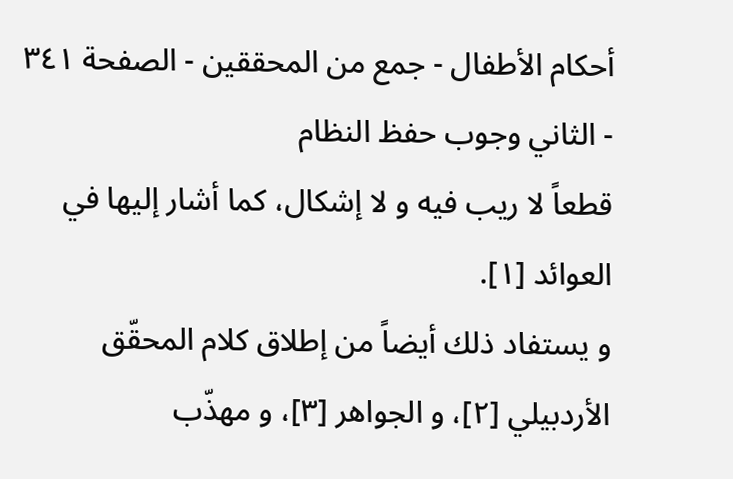أحكام الأطفال - جمع من المحققين - الصفحة ٣٤١ - الثاني وجوب حفظ النظام
قطعاً لا ريب فيه و لا إشكال، كما أشار إليها في العوائد [١].
و يستفاد ذلك أيضاً من إطلاق كلام المحقّق الأردبيلي [٢]، و الجواهر [٣]، و مهذّب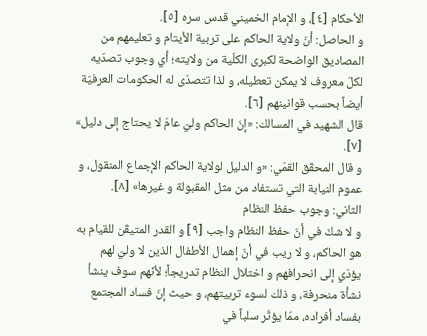الأحكام [٤]، و الإمام الخميني قدس سره [٥].
و الحاصل: أنّ ولاية الحاكم على تربية الأيتام و تعليمهم من المصاديق الواضحة لكبرى الكلّية من ولايته؛ أي وجوب تصدّيه لكلّ معروف لا يمكن تعطيله، و لذا تتصدّى له الحكومات العرفيّة أيضاً بحسب قوانينهم [٦].
قال الشهيد في المسالك: «إنّ الحاكم وليّ عامّ لا يحتاج إلى دليل» [٧].
و قال المحقّق القمّي: «و الدليل لولاية الحاكم الإجماع المنقول، و عموم النيابة التي تستفاد من مثل المقبولة و غيرها» [٨].
الثاني: وجوب حفظ النظام
و لا شكّ في أنّ حفظ النظام واجب [٩] و القدر المتيقّن للقيام به هو الحاكم، و لا ريب في أنّ إهمال الأطفال الذين لا وليّ لهم يؤدّي إلى انحرافهم و اختلال النظام تدريجاً؛ لأنّهم سوف ينشأ نشأة منحرفة، و ذلك لسوء تربيتهم، و حيث إنّ فساد المجتمع بفساد أفراده، ممّا يؤثّر سلباً في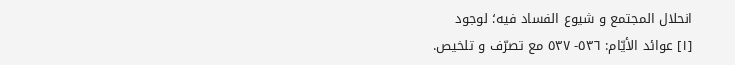انحلال المجتمع و شيوع الفساد فيه؛ لوجود
[١] عوائد الأيّام: ٥٣٦- ٥٣٧ مع تصرّف و تلخيص.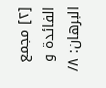[٢] مجمع الفائدة و البرهان: ٨/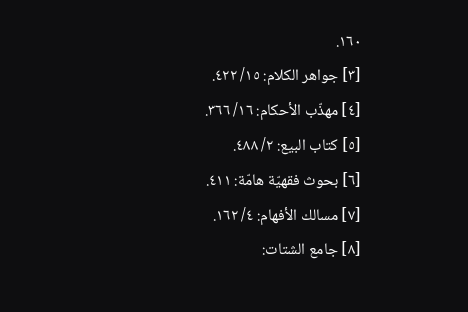١٦٠.
[٣] جواهر الكلام: ١٥/ ٤٢٢.
[٤] مهذّب الأحكام: ١٦/ ٣٦٦.
[٥] كتاب البيع: ٢/ ٤٨٨.
[٦] بحوث فقهيّة هامّة: ٤١١.
[٧] مسالك الأفهام: ٤/ ١٦٢.
[٨] جامع الشتات: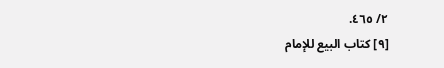٢/ ٤٦٥.
[٩] كتاب البيع للإمام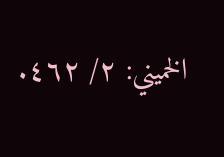الخميني: ٢/ ٤٦٢.